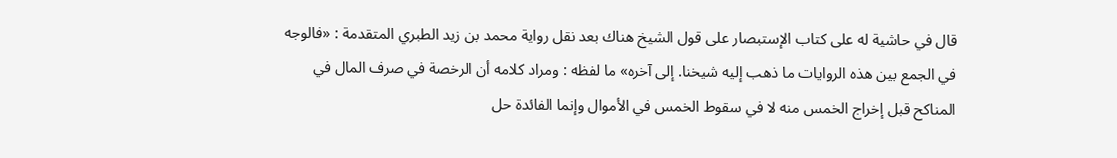قال في حاشية له على كتاب الإستبصار على قول الشيخ هناك بعد نقل رواية محمد بن زيد الطبري المتقدمة : «فالوجه في الجمع بين هذه الروايات ما ذهب إليه شيخنا. إلى آخره» ما لفظه : ومراد كلامه أن الرخصة في صرف المال في المناكح قبل إخراج الخمس منه لا في سقوط الخمس في الأموال وإنما الفائدة حل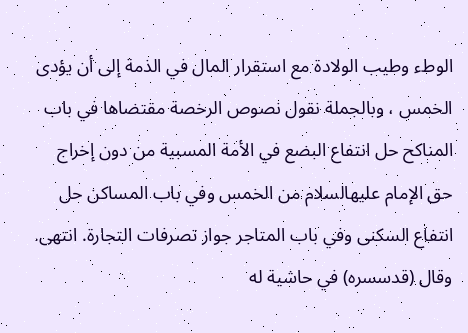الوطء وطيب الولادة مع استقرار المال في الذمة إلى أن يؤدى الخمس ، وبالجملة نقول نصوص الرخصة مقتضاها في باب المناكح حل انتفاع البضع في الأمة المسبية من دون إخراج حق الإمام عليهالسلام من الخمس وفي باب المساكن حل انتفاع السكنى وفي باب المتاجر جواز تصرفات التجارة. انتهى.
وقال (قدسسره) في حاشية له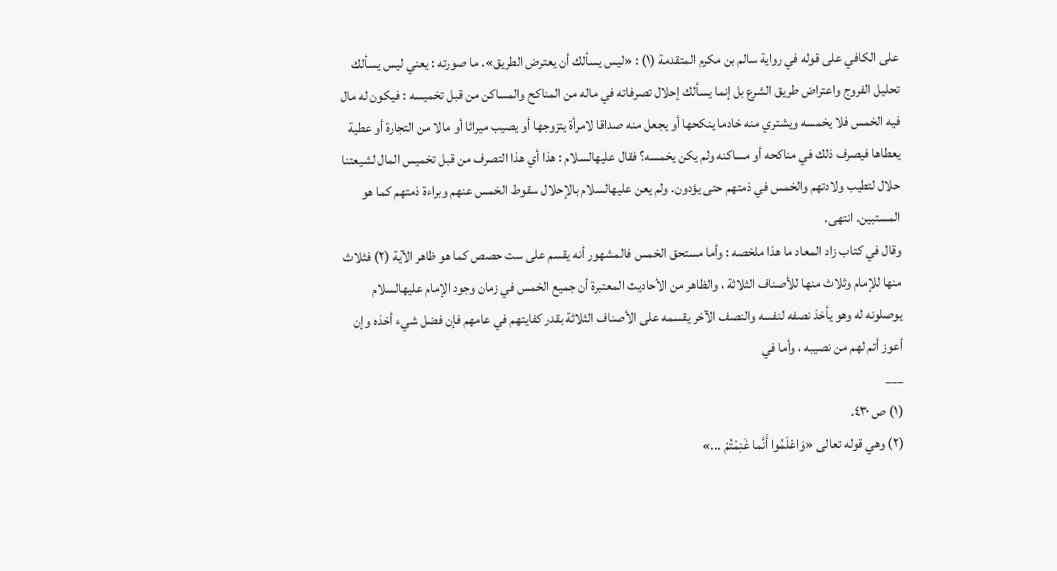على الكافي على قوله في رواية سالم بن مكرم المتقدمة (١) : «ليس يسألك أن يعترض الطريق». ما صورته : يعني ليس يسألك تحليل الفروج واعتراض طريق الشرع بل إنما يسألك إحلال تصرفاته في ماله من المناكح والمساكن من قبل تخميسه : فيكون له مال فيه الخمس فلا يخمسه ويشتري منه خادما ينكحها أو يجعل منه صداقا لامرأة يتزوجها أو يصيب ميراثا أو مالا من التجارة أو عطية يعطاها فيصرف ذلك في مناكحه أو مساكنه ولم يكن يخمسه؟ فقال عليهالسلام : هذا أي هذا التصرف من قبل تخميس المال لشيعتنا حلال لتطيب ولادتهم والخمس في ذمتهم حتى يؤدون. ولم يعن عليهالسلام بالإحلال سقوط الخمس عنهم وبراءة ذمتهم كما هو المستبين. انتهى.
وقال في كتاب زاد المعاد ما هذا ملخصه : وأما مستحق الخمس فالمشهور أنه يقسم على ست حصص كما هو ظاهر الآية (٢) فثلاث منها للإمام وثلاث منها للأصناف الثلاثة ، والظاهر من الأحاديث المعتبرة أن جميع الخمس في زمان وجود الإمام عليهالسلام يوصلونه له وهو يأخذ نصفه لنفسه والنصف الآخر يقسمه على الأصناف الثلاثة بقدر كفايتهم في عامهم فإن فضل شيء أخذه وإن أعوز أتم لهم من نصيبه ، وأما في
___
(١) ص ٤٣٠.
(٢) وهي قوله تعالى «وَاعْلَمُوا أَنَّما غَنِمْتُمْ ...»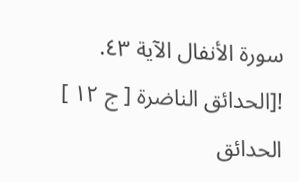سورة الأنفال الآية ٤٣.
![الحدائق الناضرة [ ج ١٢ ] الحدائق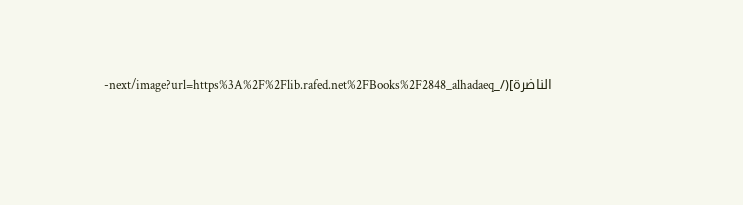الناضرة](/_next/image?url=https%3A%2F%2Flib.rafed.net%2FBooks%2F2848_alhadaeq-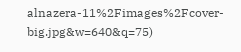alnazera-11%2Fimages%2Fcover-big.jpg&w=640&q=75)